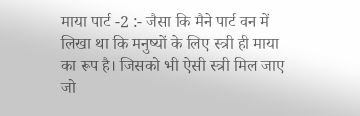माया पार्ट -2 :- जैसा कि मैने पार्ट वन में लिखा था कि मनुष्यों के लिए स्त्री ही माया का रूप है। जिसको भी ऐसी स्त्री मिल जाए जो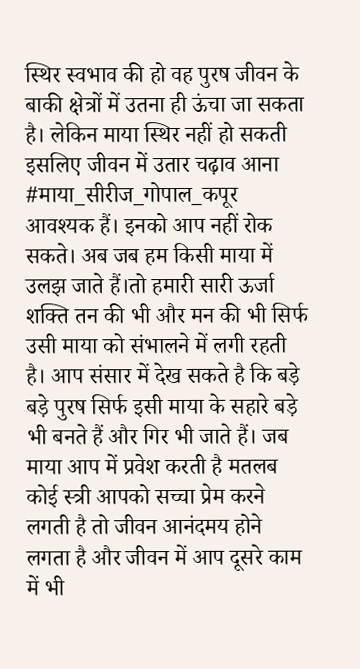स्थिर स्वभाव की हो वह पुरष जीवन के बाकी क्षेत्रों में उतना ही ऊंचा जा सकता है। लेकिन माया स्थिर नहीं हो सकती इसलिए जीवन में उतार चढ़ाव आना #माया_सीरीज_गोपाल_कपूर आवश्यक हैं। इनको आप नहीं रोक सकते। अब जब हम किसी माया में उलझ जाते हैं।तो हमारी सारी ऊर्जा शक्ति तन की भी और मन की भी सिर्फ उसी माया को संभालने में लगी रहती है। आप संसार में देख सकते है कि बड़े बड़े पुरष सिर्फ इसी माया के सहारे बड़े भी बनते हैं और गिर भी जाते हैं। जब माया आप में प्रवेश करती है मतलब कोई स्त्री आपको सच्चा प्रेम करने लगती है तो जीवन आनंदमय होने लगता है और जीवन में आप दूसरे काम में भी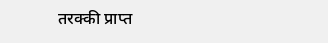तरक्की प्राप्त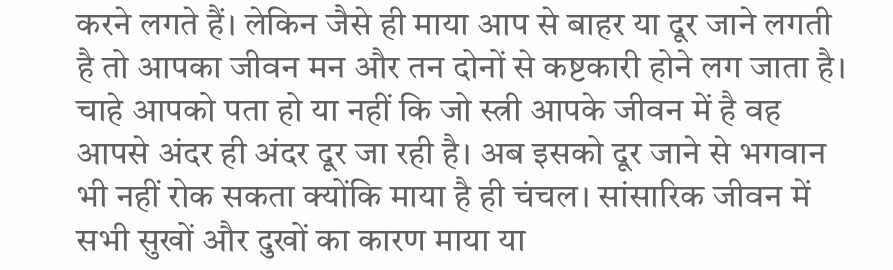करने लगते हैं। लेकिन जैसे ही माया आप से बाहर या दूर जाने लगती है तो आपका जीवन मन और तन दोनों से कष्टकारी होने लग जाता है। चाहे आपको पता हो या नहीं कि जो स्त्री आपके जीवन में है वह आपसे अंदर ही अंदर दूर जा रही है। अब इसको दूर जाने से भगवान भी नहीं रोक सकता क्योंकि माया है ही चंचल। सांसारिक जीवन में सभी सुखों और दुखों का कारण माया या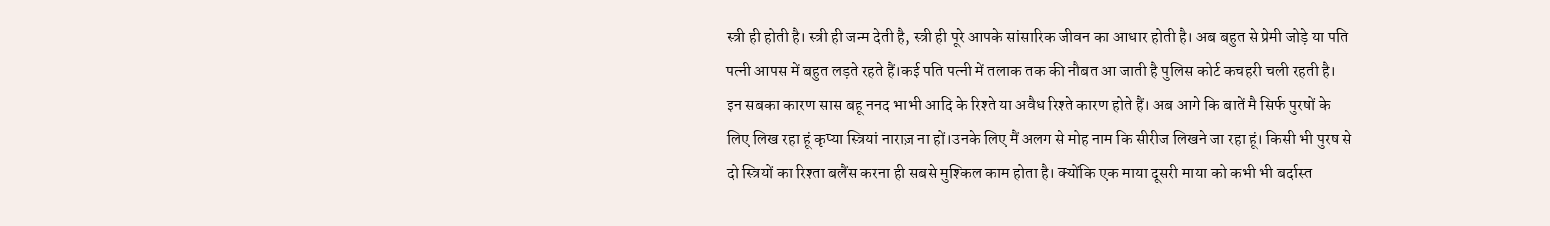स्त्री ही होती है। स्त्री ही जन्म देती है, स्त्री ही पूरे आपके सांसारिक जीवन का आधार होती है। अब बहुत से प्रेमी जोड़े या पति पत्नी आपस में बहुत लड़ते रहते हैं।कई पति पत्नी में तलाक तक की नौबत आ जाती है पुलिस कोर्ट कचहरी चली रहती है। इन सबका कारण सास बहू ननद भाभी आदि के रिश्ते या अवैध रिश्ते कारण होते हैं। अब आगे कि बातें मै सिर्फ पुरषों के लिए लिख रहा हूं कृप्या स्त्रियां नाराज़ ना हों।उनके लिए मैं अलग से मोह नाम कि सीरीज लिखने जा रहा हूं। किसी भी पुरष से दो स्त्रियों का रिश्ता बलैंस करना ही सबसे मुश्किल काम होता है। क्योंकि एक माया दूसरी माया को कभी भी बर्दास्त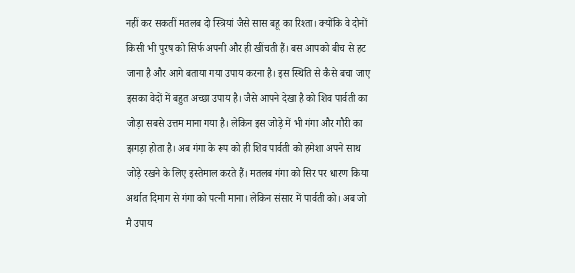नहीं कर सकतीं मतलब दो स्त्रियां जैसे सास बहू का रिश्ता। क्योंकि वे दोनों किसी भी पुरष को सिर्फ अपनी और ही खींचती हैं। बस आपको बीच से हट जाना है और आगे बताया गया उपाय करना है। इस स्थिति से कैसे बचा जाए इसका वेदों में बहुत अच्छा उपाय है। जैसे आपने देखा है को शिव पार्वती का जोड़ा सबसे उत्तम माना गया है। लेकिन इस जोड़े में भी गंगा और गौरी का झगड़ा होता है। अब गंगा के रूप को ही शिव पार्वती को हमेशा अपने साथ जोड़े रखने के लिए इस्तेमाल करते हैं। मतलब गंगा को सिर पर धारण किया अर्थात दिमाग से गंगा को पत्नी माना। लेकिन संसार में पार्वती को। अब जो मै उपाय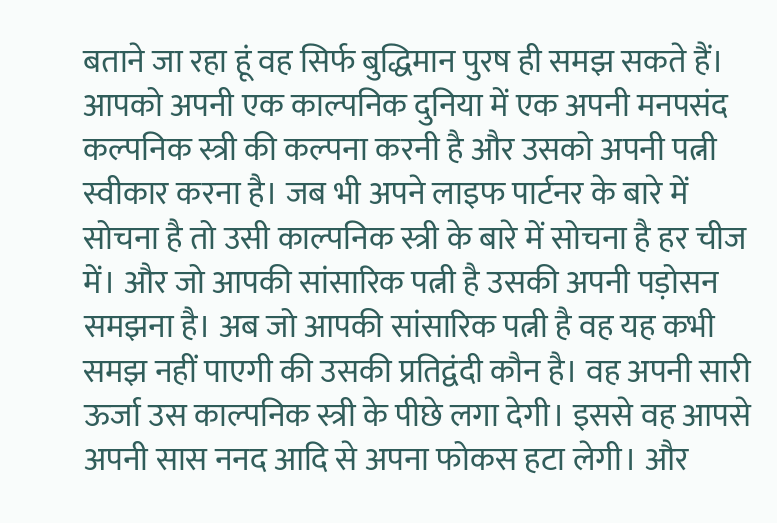बताने जा रहा हूं वह सिर्फ बुद्धिमान पुरष ही समझ सकते हैं। आपको अपनी एक काल्पनिक दुनिया में एक अपनी मनपसंद कल्पनिक स्त्री की कल्पना करनी है और उसको अपनी पत्नी स्वीकार करना है। जब भी अपने लाइफ पार्टनर के बारे में सोचना है तो उसी काल्पनिक स्त्री के बारे में सोचना है हर चीज में। और जो आपकी सांसारिक पत्नी है उसकी अपनी पड़ोसन समझना है। अब जो आपकी सांसारिक पत्नी है वह यह कभी समझ नहीं पाएगी की उसकी प्रतिद्वंदी कौन है। वह अपनी सारी ऊर्जा उस काल्पनिक स्त्री के पीछे लगा देगी। इससे वह आपसे अपनी सास ननद आदि से अपना फोकस हटा लेगी। और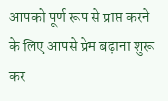आपको पूर्ण रूप से प्राप्त करने के लिए आपसे प्रेम बढ़ाना शुरू कर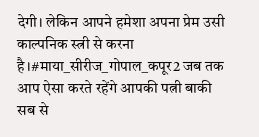देगी। लेकिन आपने हमेशा अपना प्रेम उसी काल्पनिक स्त्री से करना है।#माया_सीरीज_गोपाल_कपूर2 जब तक आप ऐसा करते रहेंगे आपकी पत्नी बाकी सब से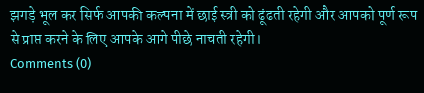झगड़े भूल कर सिर्फ आपकी कल्पना में छाई स्त्री को ढूंढती रहेगी और आपको पूर्ण रूप से प्राप्त करने के लिए आपके आगे पीछे नाचती रहेगी।
Comments (0)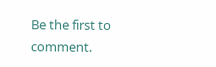Be the first to comment.